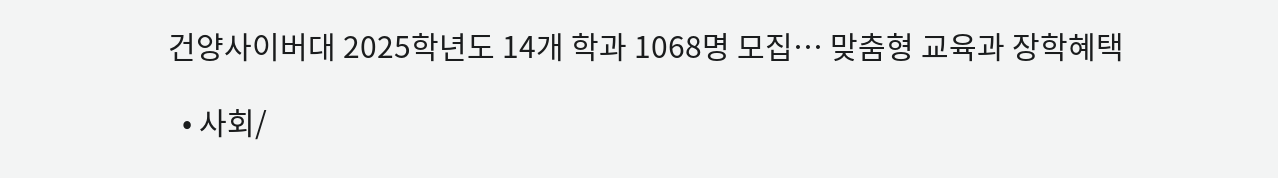건양사이버대 2025학년도 14개 학과 1068명 모집… 맞춤형 교육과 장학혜택

  • 사회/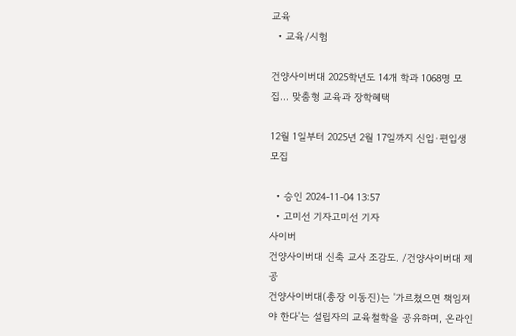교육
  • 교육/시험

건양사이버대 2025학년도 14개 학과 1068명 모집… 맞춤형 교육과 장학혜택

12월 1일부터 2025년 2월 17일까지 신입·편입생 모집

  • 승인 2024-11-04 13:57
  • 고미선 기자고미선 기자
사이버
건양사이버대 신축 교사 조감도. /건양사이버대 제공
건양사이버대(총장 이동진)는 '가르쳤으면 책임져야 한다'는 설립자의 교육철학을 공유하며, 온라인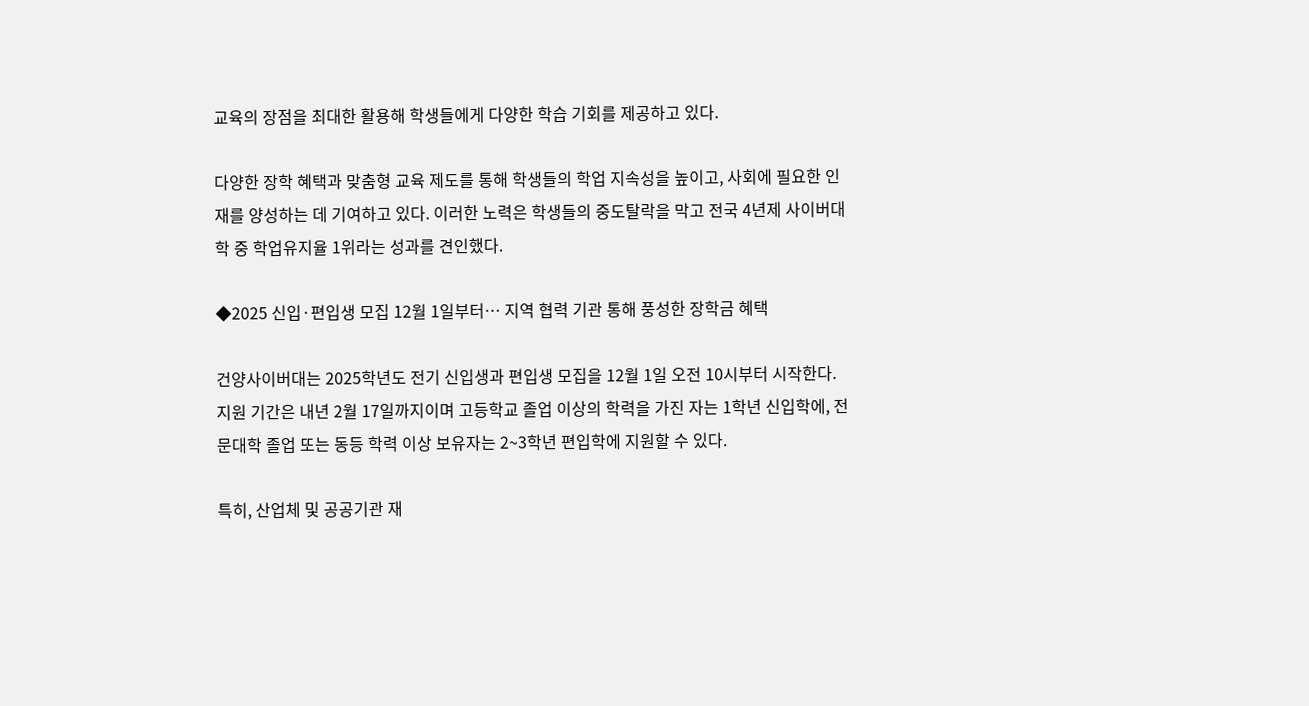교육의 장점을 최대한 활용해 학생들에게 다양한 학습 기회를 제공하고 있다.

다양한 장학 혜택과 맞춤형 교육 제도를 통해 학생들의 학업 지속성을 높이고, 사회에 필요한 인재를 양성하는 데 기여하고 있다. 이러한 노력은 학생들의 중도탈락을 막고 전국 4년제 사이버대학 중 학업유지율 1위라는 성과를 견인했다.

◆2025 신입·편입생 모집 12월 1일부터… 지역 협력 기관 통해 풍성한 장학금 혜택

건양사이버대는 2025학년도 전기 신입생과 편입생 모집을 12월 1일 오전 10시부터 시작한다. 지원 기간은 내년 2월 17일까지이며 고등학교 졸업 이상의 학력을 가진 자는 1학년 신입학에, 전문대학 졸업 또는 동등 학력 이상 보유자는 2~3학년 편입학에 지원할 수 있다.

특히, 산업체 및 공공기관 재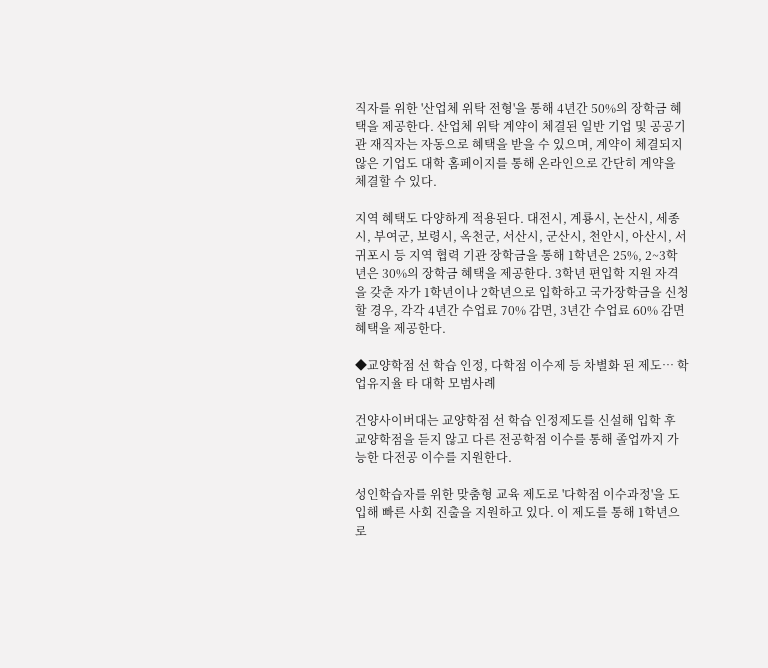직자를 위한 '산업체 위탁 전형'을 통해 4년간 50%의 장학금 혜택을 제공한다. 산업체 위탁 계약이 체결된 일반 기업 및 공공기관 재직자는 자동으로 혜택을 받을 수 있으며, 계약이 체결되지 않은 기업도 대학 홈페이지를 통해 온라인으로 간단히 계약을 체결할 수 있다.

지역 혜택도 다양하게 적용된다. 대전시, 계룡시, 논산시, 세종시, 부여군, 보령시, 옥천군, 서산시, 군산시, 천안시, 아산시, 서귀포시 등 지역 협력 기관 장학금을 통해 1학년은 25%, 2~3학년은 30%의 장학금 혜택을 제공한다. 3학년 편입학 지원 자격을 갖춘 자가 1학년이나 2학년으로 입학하고 국가장학금을 신청할 경우, 각각 4년간 수업료 70% 감면, 3년간 수업료 60% 감면 혜택을 제공한다.

◆교양학점 선 학습 인정, 다학점 이수제 등 차별화 된 제도… 학업유지율 타 대학 모범사례

건양사이버대는 교양학점 선 학습 인정제도를 신설해 입학 후 교양학점을 듣지 않고 다른 전공학점 이수를 통해 졸업까지 가능한 다전공 이수를 지원한다.

성인학습자를 위한 맞춤형 교육 제도로 '다학점 이수과정'을 도입해 빠른 사회 진출을 지원하고 있다. 이 제도를 통해 1학년으로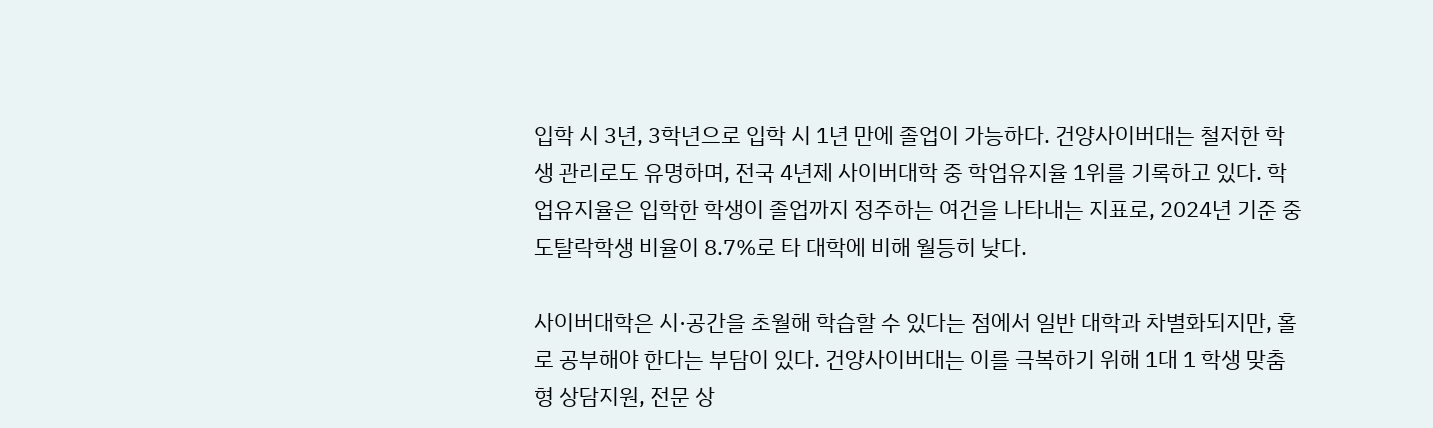입학 시 3년, 3학년으로 입학 시 1년 만에 졸업이 가능하다. 건양사이버대는 철저한 학생 관리로도 유명하며, 전국 4년제 사이버대학 중 학업유지율 1위를 기록하고 있다. 학업유지율은 입학한 학생이 졸업까지 정주하는 여건을 나타내는 지표로, 2024년 기준 중도탈락학생 비율이 8.7%로 타 대학에 비해 월등히 낮다.

사이버대학은 시·공간을 초월해 학습할 수 있다는 점에서 일반 대학과 차별화되지만, 홀로 공부해야 한다는 부담이 있다. 건양사이버대는 이를 극복하기 위해 1대 1 학생 맞춤형 상담지원, 전문 상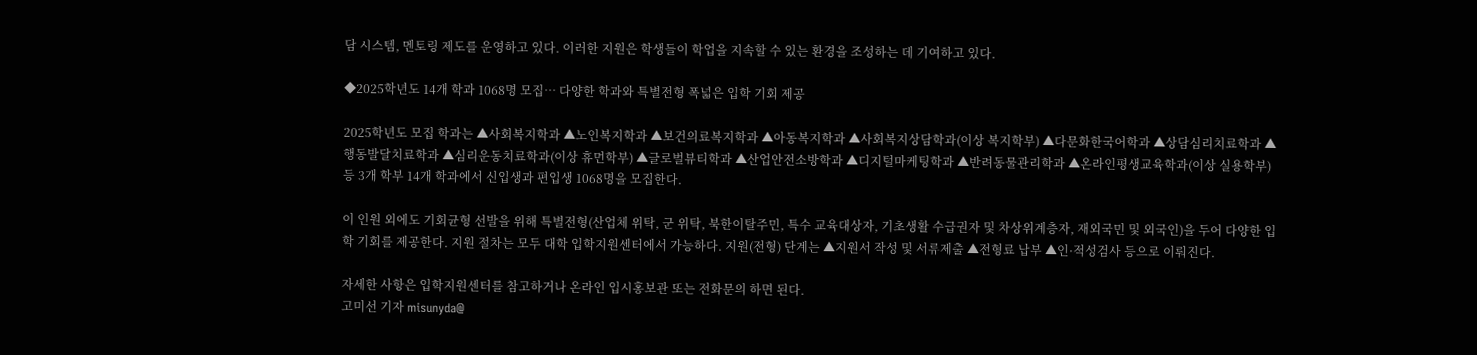담 시스템, 멘토링 제도를 운영하고 있다. 이러한 지원은 학생들이 학업을 지속할 수 있는 환경을 조성하는 데 기여하고 있다.

◆2025학년도 14개 학과 1068명 모집… 다양한 학과와 특별전형 폭넓은 입학 기회 제공

2025학년도 모집 학과는 ▲사회복지학과 ▲노인복지학과 ▲보건의료복지학과 ▲아동복지학과 ▲사회복지상담학과(이상 복지학부) ▲다문화한국어학과 ▲상담심리치료학과 ▲행동발달치료학과 ▲심리운동치료학과(이상 휴먼학부) ▲글로벌뷰티학과 ▲산업안전소방학과 ▲디지털마케팅학과 ▲반려동물관리학과 ▲온라인평생교육학과(이상 실용학부) 등 3개 학부 14개 학과에서 신입생과 편입생 1068명을 모집한다.

이 인원 외에도 기회균형 선발을 위해 특별전형(산업체 위탁, 군 위탁, 북한이탈주민, 특수 교육대상자, 기초생활 수급권자 및 차상위계층자, 재외국민 및 외국인)을 두어 다양한 입학 기회를 제공한다. 지원 절차는 모두 대학 입학지원센터에서 가능하다. 지원(전형) 단계는 ▲지원서 작성 및 서류제출 ▲전형료 납부 ▲인·적성검사 등으로 이뤄진다.

자세한 사항은 입학지원센터를 참고하거나 온라인 입시홍보관 또는 전화문의 하면 된다.
고미선 기자 misunyda@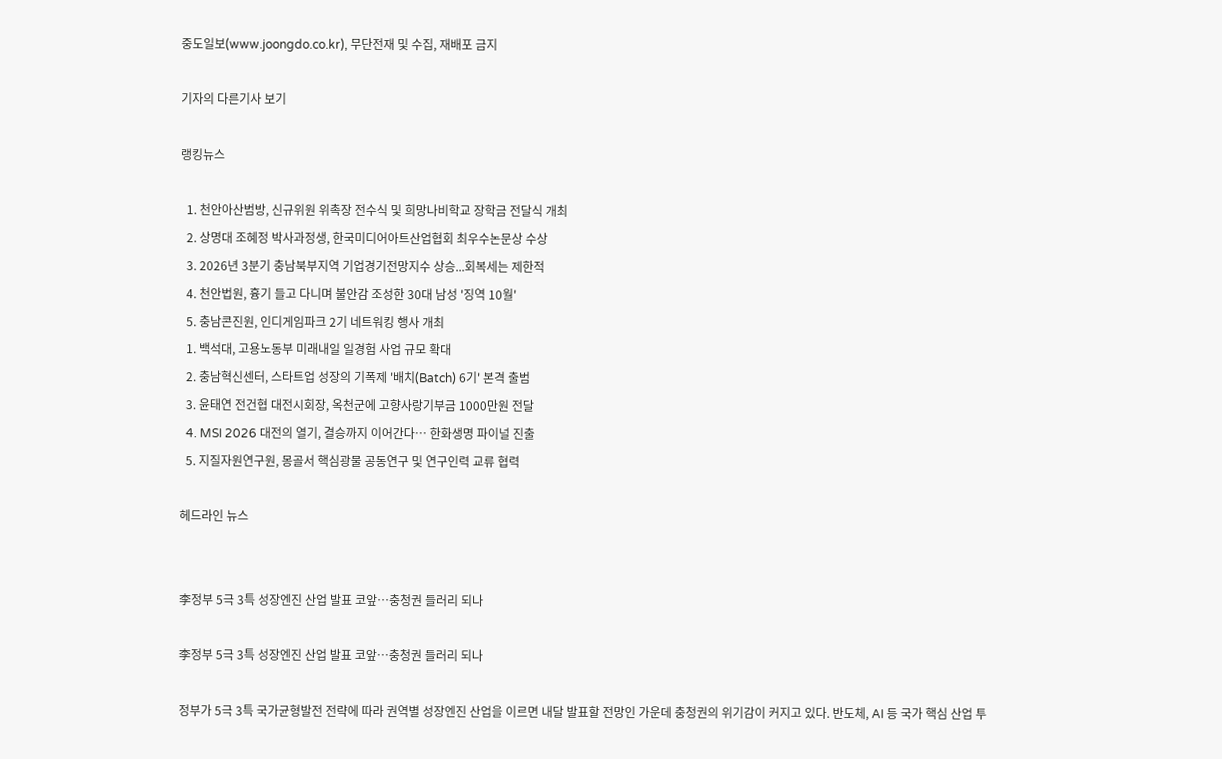중도일보(www.joongdo.co.kr), 무단전재 및 수집, 재배포 금지

기자의 다른기사 보기

랭킹뉴스

  1. 천안아산범방, 신규위원 위촉장 전수식 및 희망나비학교 장학금 전달식 개최
  2. 상명대 조혜정 박사과정생, 한국미디어아트산업협회 최우수논문상 수상
  3. 2026년 3분기 충남북부지역 기업경기전망지수 상승...회복세는 제한적
  4. 천안법원, 흉기 들고 다니며 불안감 조성한 30대 남성 '징역 10월'
  5. 충남콘진원, 인디게임파크 2기 네트워킹 행사 개최
  1. 백석대, 고용노동부 미래내일 일경험 사업 규모 확대
  2. 충남혁신센터, 스타트업 성장의 기폭제 '배치(Batch) 6기' 본격 출범
  3. 윤태연 전건협 대전시회장, 옥천군에 고향사랑기부금 1000만원 전달
  4. MSI 2026 대전의 열기, 결승까지 이어간다… 한화생명 파이널 진출
  5. 지질자원연구원, 몽골서 핵심광물 공동연구 및 연구인력 교류 협력

헤드라인 뉴스


李정부 5극 3특 성장엔진 산업 발표 코앞…충청권 들러리 되나

李정부 5극 3특 성장엔진 산업 발표 코앞…충청권 들러리 되나

정부가 5극 3특 국가균형발전 전략에 따라 권역별 성장엔진 산업을 이르면 내달 발표할 전망인 가운데 충청권의 위기감이 커지고 있다. 반도체, AI 등 국가 핵심 산업 투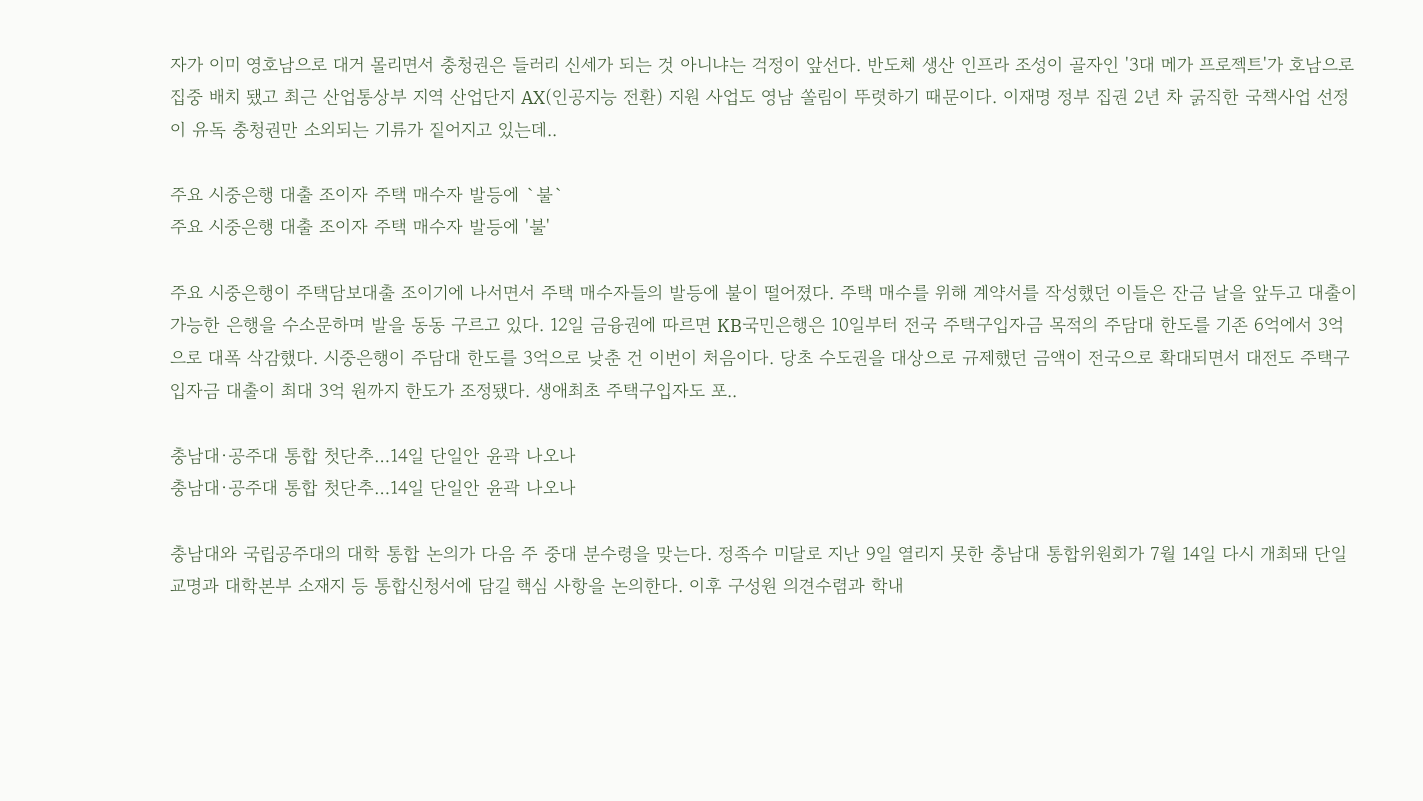자가 이미 영호남으로 대거 몰리면서 충청권은 들러리 신세가 되는 것 아니냐는 걱정이 앞선다. 반도체 생산 인프라 조성이 골자인 '3대 메가 프로젝트'가 호남으로 집중 배치 됐고 최근 산업통상부 지역 산업단지 AX(인공지능 전환) 지원 사업도 영남 쏠림이 뚜렷하기 때문이다. 이재명 정부 집권 2년 차 굵직한 국책사업 선정이 유독 충청권만 소외되는 기류가 짙어지고 있는데..

주요 시중은행 대출 조이자 주택 매수자 발등에 `불`
주요 시중은행 대출 조이자 주택 매수자 발등에 '불'

주요 시중은행이 주택담보대출 조이기에 나서면서 주택 매수자들의 발등에 불이 떨어졌다. 주택 매수를 위해 계약서를 작성했던 이들은 잔금 날을 앞두고 대출이 가능한 은행을 수소문하며 발을 동동 구르고 있다. 12일 금융권에 따르면 KB국민은행은 10일부터 전국 주택구입자금 목적의 주담대 한도를 기존 6억에서 3억으로 대폭 삭감했다. 시중은행이 주담대 한도를 3억으로 낮춘 건 이번이 처음이다. 당초 수도권을 대상으로 규제했던 금액이 전국으로 확대되면서 대전도 주택구입자금 대출이 최대 3억 원까지 한도가 조정됐다. 생애최초 주택구입자도 포..

충남대·공주대 통합 첫단추…14일 단일안 윤곽 나오나
충남대·공주대 통합 첫단추…14일 단일안 윤곽 나오나

충남대와 국립공주대의 대학 통합 논의가 다음 주 중대 분수령을 맞는다. 정족수 미달로 지난 9일 열리지 못한 충남대 통합위원회가 7월 14일 다시 개최돼 단일 교명과 대학본부 소재지 등 통합신청서에 담길 핵심 사항을 논의한다. 이후 구성원 의견수렴과 학내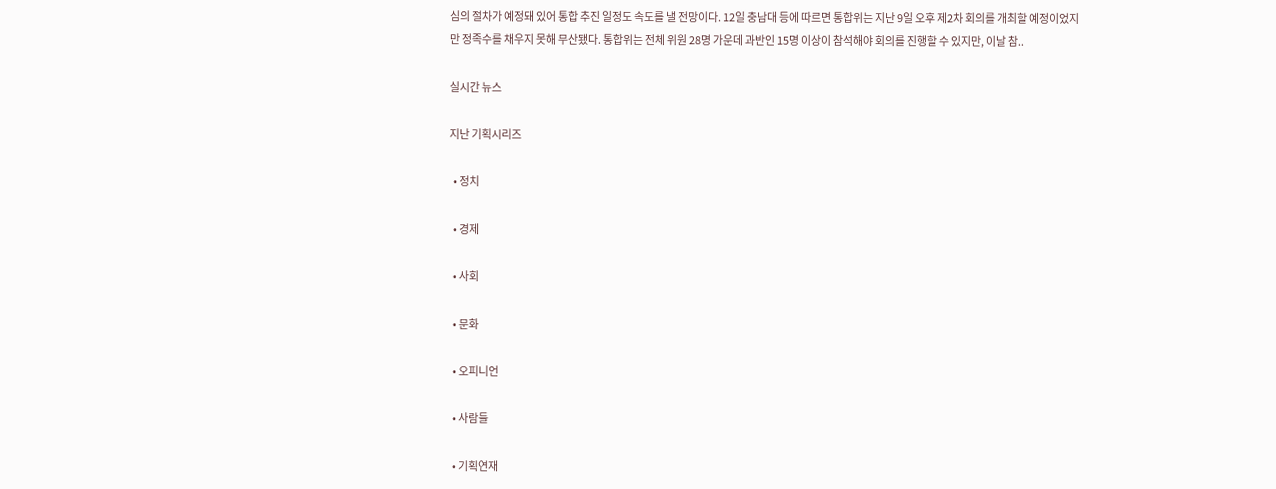심의 절차가 예정돼 있어 통합 추진 일정도 속도를 낼 전망이다. 12일 충남대 등에 따르면 통합위는 지난 9일 오후 제2차 회의를 개최할 예정이었지만 정족수를 채우지 못해 무산됐다. 통합위는 전체 위원 28명 가운데 과반인 15명 이상이 참석해야 회의를 진행할 수 있지만, 이날 참..

실시간 뉴스

지난 기획시리즈

  • 정치

  • 경제

  • 사회

  • 문화

  • 오피니언

  • 사람들

  • 기획연재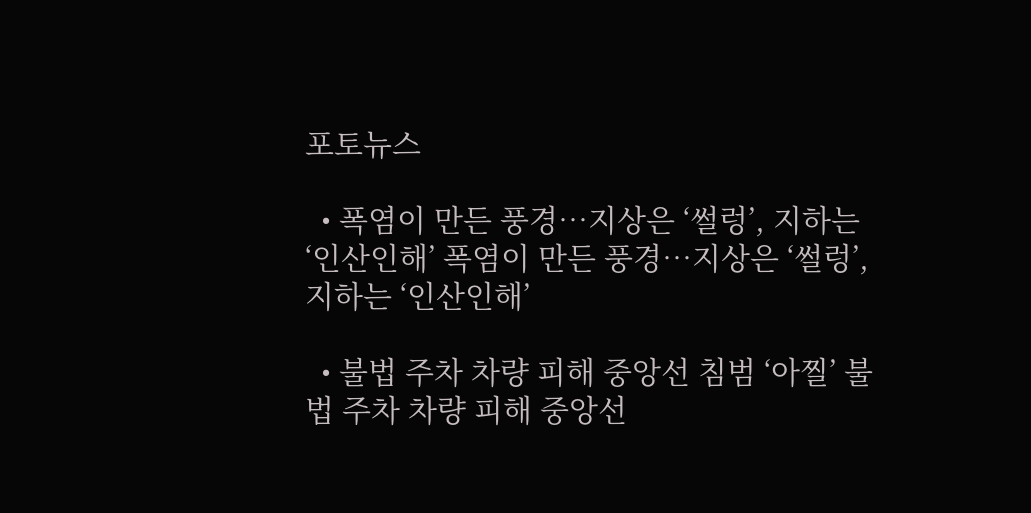포토뉴스

  • 폭염이 만든 풍경…지상은 ‘썰렁’, 지하는 ‘인산인해’ 폭염이 만든 풍경…지상은 ‘썰렁’, 지하는 ‘인산인해’

  • 불법 주차 차량 피해 중앙선 침범 ‘아찔’ 불법 주차 차량 피해 중앙선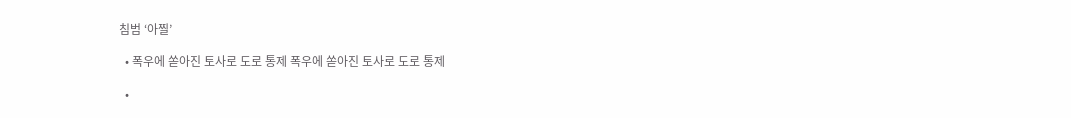침범 ‘아찔’

  • 폭우에 쏟아진 토사로 도로 통제 폭우에 쏟아진 토사로 도로 통제

  •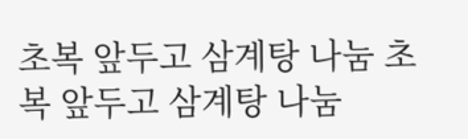초복 앞두고 삼계탕 나눔 초복 앞두고 삼계탕 나눔